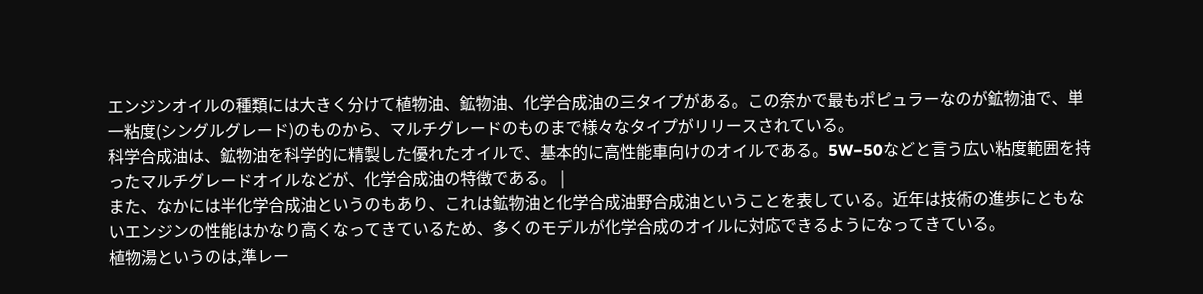エンジンオイルの種類には大きく分けて植物油、鉱物油、化学合成油の三タイプがある。この奈かで最もポピュラーなのが鉱物油で、単一粘度(シングルグレード)のものから、マルチグレードのものまで様々なタイプがリリースされている。
科学合成油は、鉱物油を科学的に精製した優れたオイルで、基本的に高性能車向けのオイルである。5W−50などと言う広い粘度範囲を持ったマルチグレードオイルなどが、化学合成油の特徴である。 |
また、なかには半化学合成油というのもあり、これは鉱物油と化学合成油野合成油ということを表している。近年は技術の進歩にともないエンジンの性能はかなり高くなってきているため、多くのモデルが化学合成のオイルに対応できるようになってきている。
植物湯というのは,準レー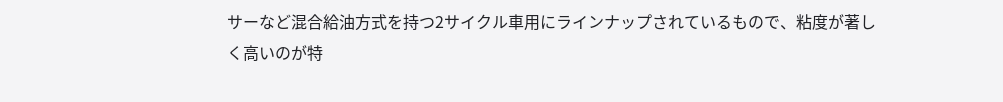サーなど混合給油方式を持つ2サイクル車用にラインナップされているもので、粘度が著しく高いのが特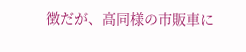徴だが、高同様の市販車に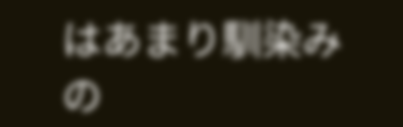はあまり馴染みの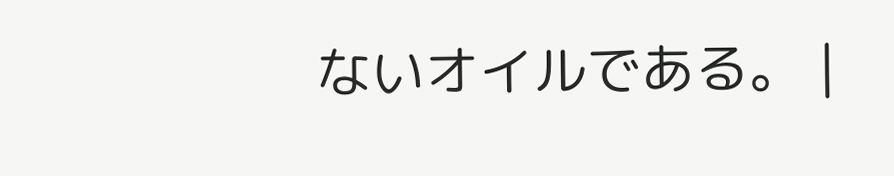ないオイルである。 |